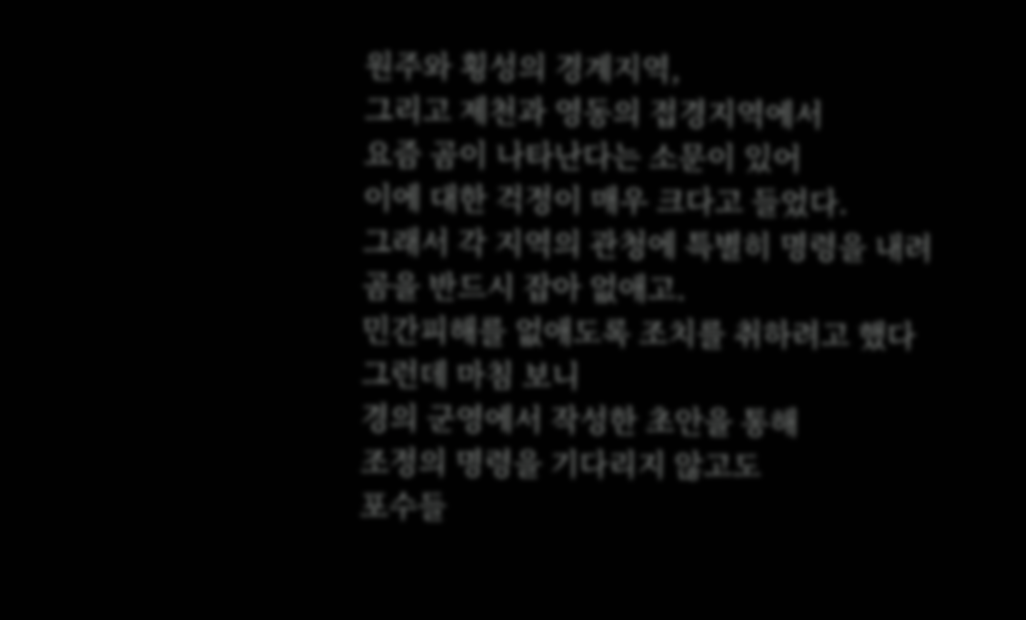원주와 횡성의 경계지역,
그리고 제천과 영동의 접경지역에서
요즘 곰이 나타난다는 소문이 있어
이에 대한 걱정이 매우 크다고 들었다.
그래서 각 지역의 관청에 특별히 명령을 내려
곰을 반드시 잡아 없애고.
민간피해를 없애도록 조치를 취하려고 했다
그런데 마침 보니
경의 군영에서 작성한 초안을 통해
조정의 명령을 기다리지 않고도
포수들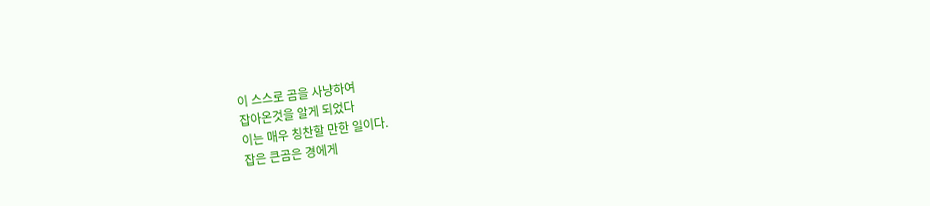이 스스로 곰을 사냥하여
잡아온것을 알게 되었다
이는 매우 칭찬할 만한 일이다.
잡은 큰곰은 경에게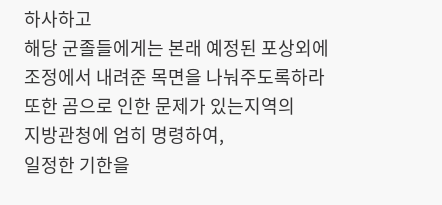하사하고
해당 군졸들에게는 본래 예정된 포상외에
조정에서 내려준 목면을 나눠주도록하라
또한 곰으로 인한 문제가 있는지역의
지방관청에 엄히 명령하여,
일정한 기한을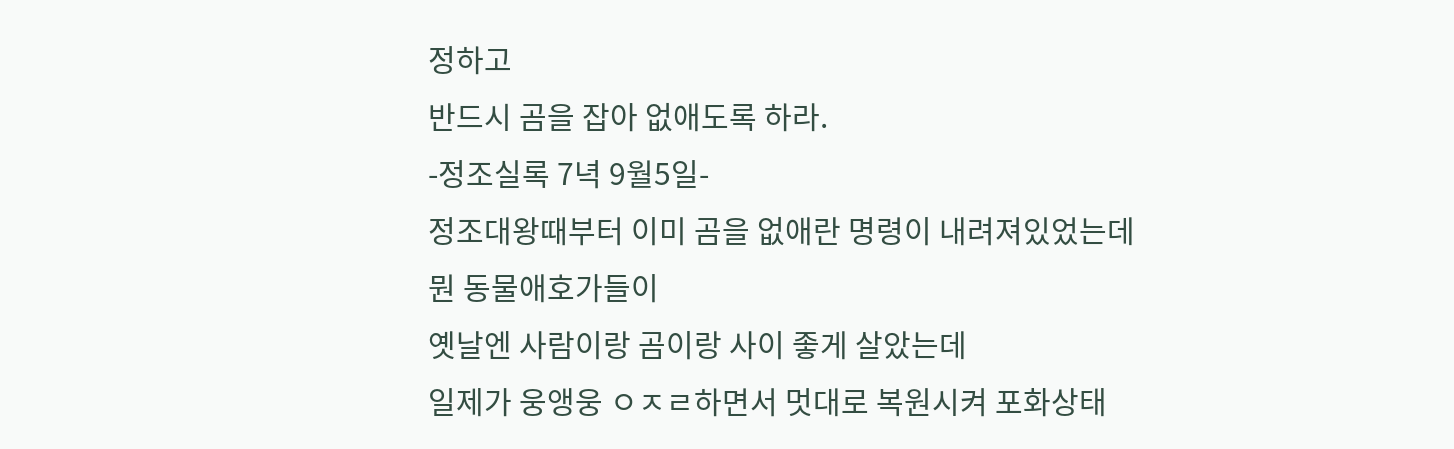정하고
반드시 곰을 잡아 없애도록 하라.
-정조실록 7녁 9월5일-
정조대왕때부터 이미 곰을 없애란 명령이 내려져있었는데
뭔 동물애호가들이
옛날엔 사람이랑 곰이랑 사이 좋게 살았는데
일제가 웅앵웅 ㅇㅈㄹ하면서 멋대로 복원시켜 포화상태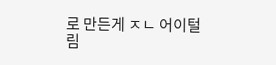로 만든게 ㅈㄴ 어이털림